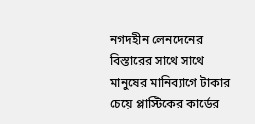নগদহীন লেনদেনের বিস্তারের সাথে সাথে মানুষের মানিব্যাগে টাকার চেয়ে প্লাস্টিকের কার্ডের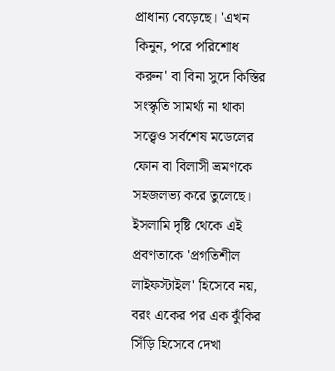প্রাধান্য বেড়েছে। 'এখন কিনুন, পরে পরিশোধ করুন' বা বিনা সুদে কিস্তির সংস্কৃতি সামর্থ্য না থাকা সত্ত্বেও সর্বশেষ মডেলের ফোন বা বিলাসী ভ্রমণকে সহজলভ্য করে তুলেছে। ইসলামি দৃষ্টি থেকে এই প্রবণতাকে 'প্রগতিশীল লাইফস্টাইল' হিসেবে নয়, বরং একের পর এক ঝুঁকির সিঁড়ি হিসেবে দেখা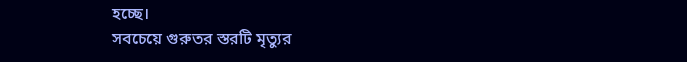হচ্ছে।
সবচেয়ে গুরুতর স্তরটি মৃত্যুর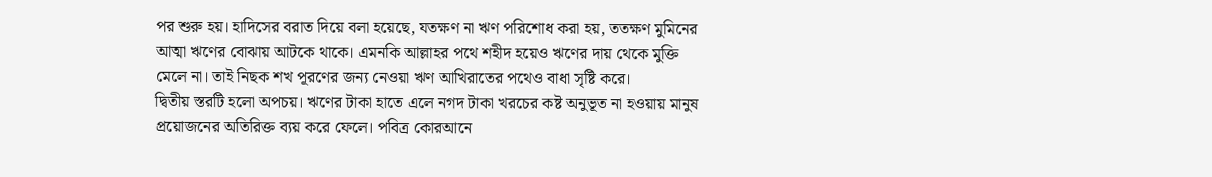পর শুরু হয়। হাদিসের বরাত দিয়ে বলা হয়েছে, যতক্ষণ না ঋণ পরিশোধ করা হয়, ততক্ষণ মুমিনের আত্মা ঋণের বোঝায় আটকে থাকে। এমনকি আল্লাহর পথে শহীদ হয়েও ঋণের দায় থেকে মুক্তি মেলে না। তাই নিছক শখ পূরণের জন্য নেওয়া ঋণ আখিরাতের পথেও বাধা সৃষ্টি করে।
দ্বিতীয় স্তরটি হলো অপচয়। ঋণের টাকা হাতে এলে নগদ টাকা খরচের কষ্ট অনুভূত না হওয়ায় মানুষ প্রয়োজনের অতিরিক্ত ব্যয় করে ফেলে। পবিত্র কোরআনে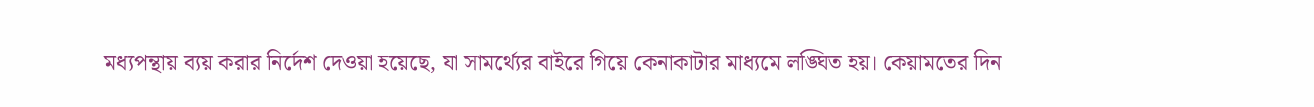মধ্যপন্থায় ব্যয় করার নির্দেশ দেওয়া হয়েছে, যা সামর্থ্যের বাইরে গিয়ে কেনাকাটার মাধ্যমে লঙ্ঘিত হয়। কেয়ামতের দিন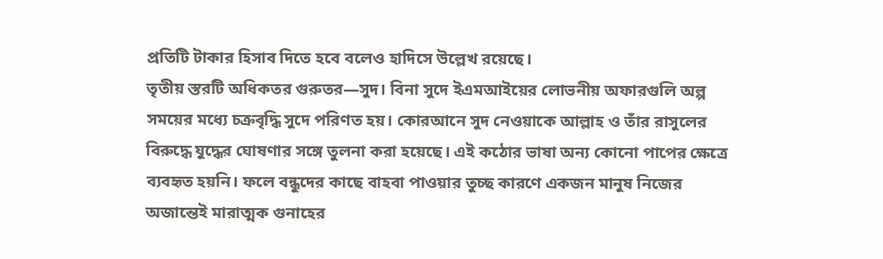প্রতিটি টাকার হিসাব দিতে হবে বলেও হাদিসে উল্লেখ রয়েছে।
তৃতীয় স্তরটি অধিকতর গুরুতর—সুদ। বিনা সুদে ইএমআইয়ের লোভনীয় অফারগুলি অল্প সময়ের মধ্যে চক্রবৃদ্ধি সুদে পরিণত হয়। কোরআনে সুদ নেওয়াকে আল্লাহ ও তাঁর রাসুলের বিরুদ্ধে যুদ্ধের ঘোষণার সঙ্গে তুলনা করা হয়েছে। এই কঠোর ভাষা অন্য কোনো পাপের ক্ষেত্রে ব্যবহৃত হয়নি। ফলে বন্ধুদের কাছে বাহবা পাওয়ার তুচ্ছ কারণে একজন মানুষ নিজের অজান্তেই মারাত্মক গুনাহের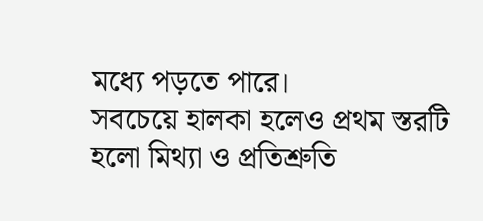মধ্যে পড়তে পারে।
সবচেয়ে হালকা হলেও প্রথম স্তরটি হলো মিথ্যা ও প্রতিশ্রুতি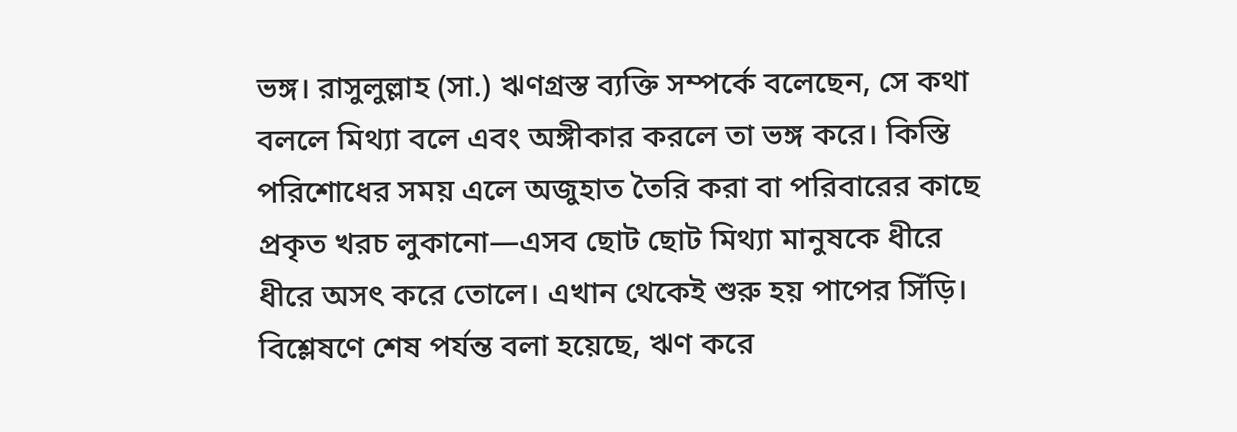ভঙ্গ। রাসুলুল্লাহ (সা.) ঋণগ্রস্ত ব্যক্তি সম্পর্কে বলেছেন, সে কথা বললে মিথ্যা বলে এবং অঙ্গীকার করলে তা ভঙ্গ করে। কিস্তি পরিশোধের সময় এলে অজুহাত তৈরি করা বা পরিবারের কাছে প্রকৃত খরচ লুকানো—এসব ছোট ছোট মিথ্যা মানুষকে ধীরে ধীরে অসৎ করে তোলে। এখান থেকেই শুরু হয় পাপের সিঁড়ি।
বিশ্লেষণে শেষ পর্যন্ত বলা হয়েছে, ঋণ করে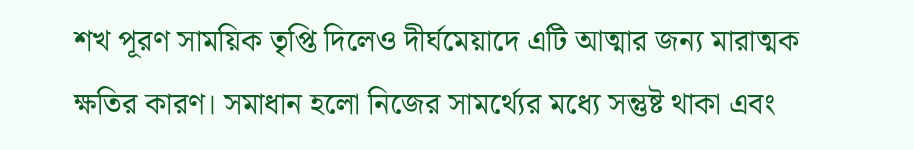শখ পূরণ সাময়িক তৃপ্তি দিলেও দীর্ঘমেয়াদে এটি আত্মার জন্য মারাত্মক ক্ষতির কারণ। সমাধান হলো নিজের সামর্থ্যের মধ্যে সন্তুষ্ট থাকা এবং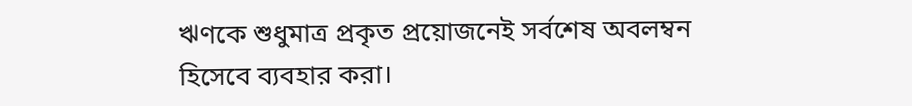ঋণকে শুধুমাত্র প্রকৃত প্রয়োজনেই সর্বশেষ অবলম্বন হিসেবে ব্যবহার করা।